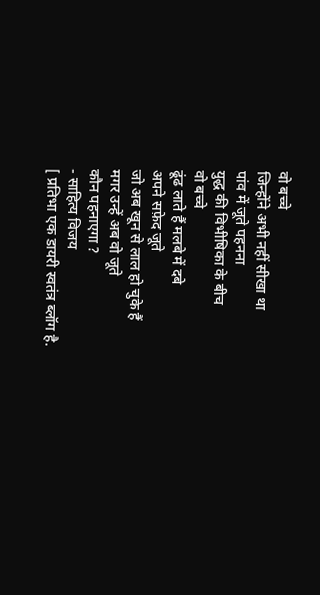वो बच्चे
जिन्होंने अभी नहीं सीखा था
पांव में जूते पहनना
युद्ध की विभीषिका के बीच
वो बच्चे
ढूंढ लाते हैं मलबे में दबे
अपने सफ़ेद जूते
जो अब खून से लाल हो चुके हैं
मगर उन्हें अब वो जूते
कौन पहनाएगा ?
- साहित्य विजय
[ प्रतिभा एक डायरी स्वतंत्र ब्लॉग है.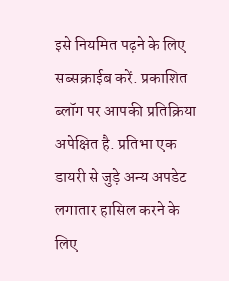इसे नियमित पढ़ने के लिए सब्सक्राईब करें. प्रकाशित ब्लॉग पर आपकी प्रतिक्रिया अपेक्षित है. प्रतिभा एक डायरी से जुड़े अन्य अपडेट लगातार हासिल करने के लिए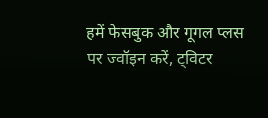हमें फेसबुक और गूगल प्लस पर ज्वॉइन करें, ट्विटर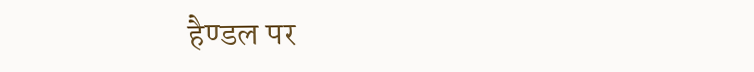हैण्डल पर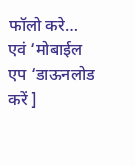फॉलो करे… एवं ‘मोबाईल एप ‘डाऊनलोड करें ]